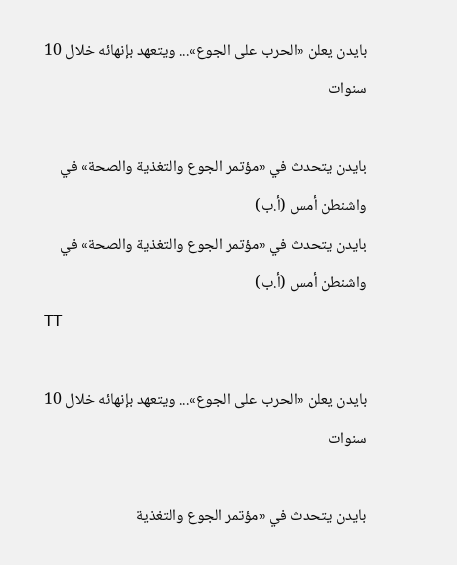بايدن يعلن «الحرب على الجوع»... ويتعهد بإنهائه خلال 10 سنوات

بايدن يتحدث في «مؤتمر الجوع والتغذية والصحة» في واشنطن أمس (أ.ب)
بايدن يتحدث في «مؤتمر الجوع والتغذية والصحة» في واشنطن أمس (أ.ب)
TT

بايدن يعلن «الحرب على الجوع»... ويتعهد بإنهائه خلال 10 سنوات

بايدن يتحدث في «مؤتمر الجوع والتغذية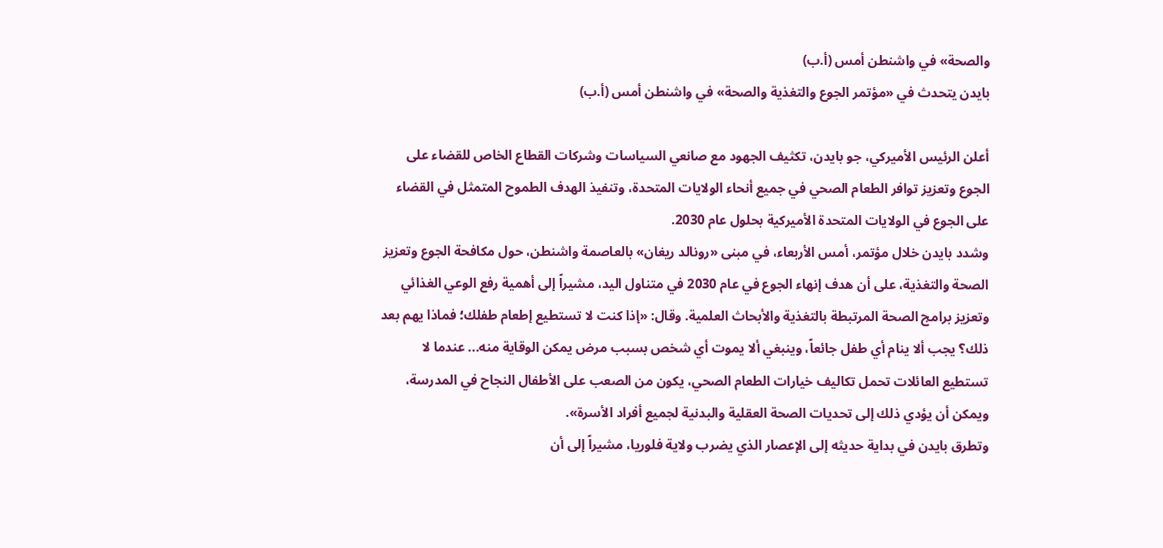والصحة» في واشنطن أمس (أ.ب)
بايدن يتحدث في «مؤتمر الجوع والتغذية والصحة» في واشنطن أمس (أ.ب)

أعلن الرئيس الأميركي، جو بايدن، تكثيف الجهود مع صانعي السياسات وشركات القطاع الخاص للقضاء على الجوع وتعزيز توافر الطعام الصحي في جميع أنحاء الولايات المتحدة، وتنفيذ الهدف الطموح المتمثل في القضاء على الجوع في الولايات المتحدة الأميركية بحلول عام 2030.
وشدد بايدن خلال مؤتمر، أمس الأربعاء، في مبنى «رونالد ريغان» بالعاصمة واشنطن، حول مكافحة الجوع وتعزيز الصحة والتغذية، على أن هدف إنهاء الجوع في عام 2030 في متناول اليد، مشيراً إلى أهمية رفع الوعي الغذائي وتعزيز برامج الصحة المرتبطة بالتغذية والأبحاث العلمية. وقال: «إذا كنت لا تستطيع إطعام طفلك؛ فماذا يهم بعد ذلك؟ يجب ألا ينام أي طفل جائعاً، وينبغي ألا يموت أي شخص بسبب مرض يمكن الوقاية منه... عندما لا تستطيع العائلات تحمل تكاليف خيارات الطعام الصحي، يكون من الصعب على الأطفال النجاح في المدرسة، ويمكن أن يؤدي ذلك إلى تحديات الصحة العقلية والبدنية لجميع أفراد الأسرة».
وتطرق بايدن في بداية حديثه إلى الإعصار الذي يضرب ولاية فلوريا، مشيراً إلى أن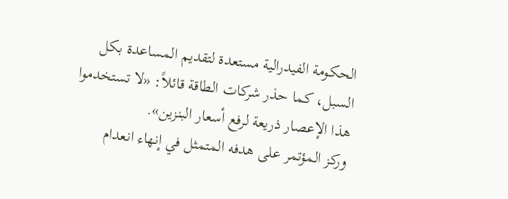الحكومة الفيدرالية مستعدة لتقديم المساعدة بكل السبل، كما حذر شركات الطاقة قائلاً: «لا تستخدموا هذا الإعصار ذريعة لرفع أسعار البنزين».
وركز المؤتمر على هدفه المتمثل في إنهاء انعدام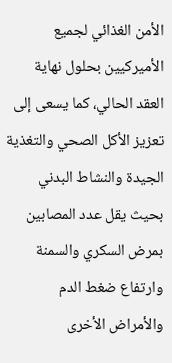الأمن الغذائي لجميع الأميركيين بحلول نهاية العقد الحالي، كما يسعى إلى تعزيز الأكل الصحي والتغذية الجيدة والنشاط البدني بحيث يقل عدد المصابين بمرض السكري والسمنة وارتفاع ضغط الدم والأمراض الأخرى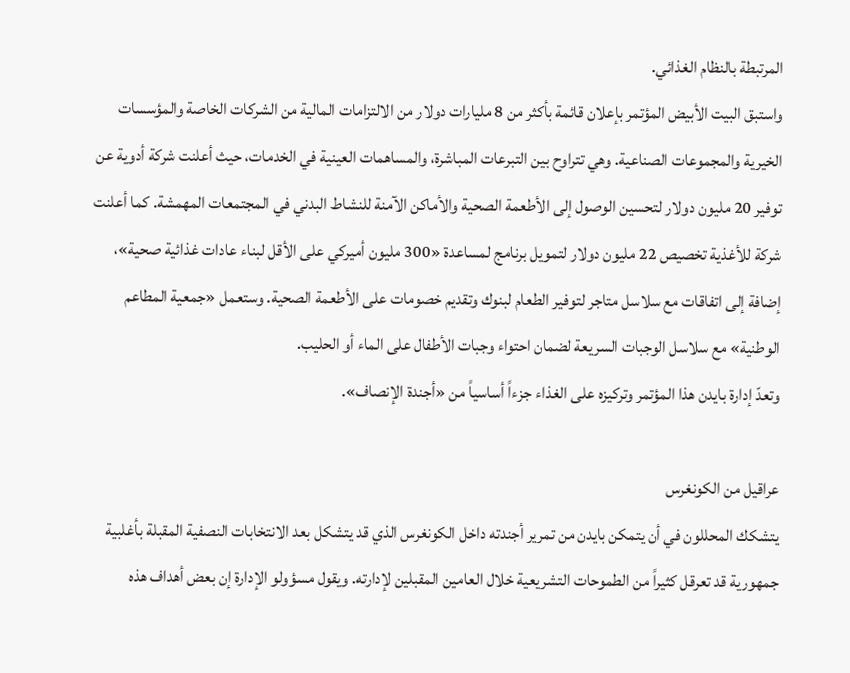المرتبطة بالنظام الغذائي.
واستبق البيت الأبيض المؤتمر بإعلان قائمة بأكثر من 8 مليارات دولار من الالتزامات المالية من الشركات الخاصة والمؤسسات الخيرية والمجموعات الصناعية. وهي تتراوح بين التبرعات المباشرة، والمساهمات العينية في الخدمات، حيث أعلنت شركة أدوية عن توفير 20 مليون دولار لتحسين الوصول إلى الأطعمة الصحية والأماكن الآمنة للنشاط البدني في المجتمعات المهمشة. كما أعلنت شركة للأغذية تخصيص 22 مليون دولار لتمويل برنامج لمساعدة «300 مليون أميركي على الأقل لبناء عادات غذائية صحية»، إضافة إلى اتفاقات مع سلاسل متاجر لتوفير الطعام لبنوك وتقديم خصومات على الأطعمة الصحية. وستعمل «جمعية المطاعم الوطنية» مع سلاسل الوجبات السريعة لضمان احتواء وجبات الأطفال على الماء أو الحليب.
وتعدّ إدارة بايدن هذا المؤتمر وتركيزه على الغذاء جزءاً أساسياً من «أجندة الإنصاف».

عراقيل من الكونغرس
يتشكك المحللون في أن يتمكن بايدن من تمرير أجندته داخل الكونغرس الذي قد يتشكل بعد الانتخابات النصفية المقبلة بأغلبية جمهورية قد تعرقل كثيراً من الطموحات التشريعية خلال العامين المقبلين لإدارته. ويقول مسؤولو الإدارة إن بعض أهداف هذه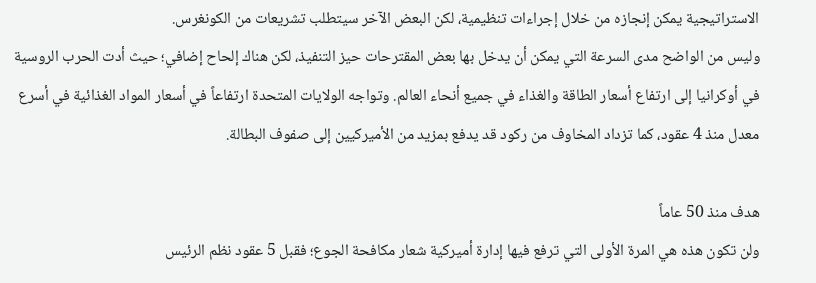الاستراتيجية يمكن إنجازه من خلال إجراءات تنظيمية، لكن البعض الآخر سيتطلب تشريعات من الكونغرس.
وليس من الواضح مدى السرعة التي يمكن أن يدخل بها بعض المقترحات حيز التنفيذ، لكن هناك إلحاح إضافي؛ حيث أدت الحرب الروسية في أوكرانيا إلى ارتفاع أسعار الطاقة والغذاء في جميع أنحاء العالم. وتواجه الولايات المتحدة ارتفاعاً في أسعار المواد الغذائية في أسرع معدل منذ 4 عقود، كما تزداد المخاوف من ركود قد يدفع بمزيد من الأميركيين إلى صفوف البطالة.

هدف منذ 50 عاماً
ولن تكون هذه هي المرة الأولى التي ترفع فيها إدارة أميركية شعار مكافحة الجوع؛ فقبل 5 عقود نظم الرئيس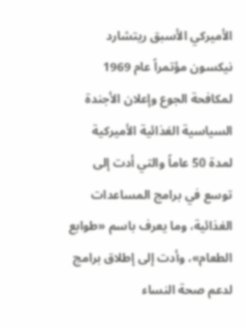الأميركي الأسبق ريتشارد نيكسون مؤتمراً عام 1969 لمكافحة الجوع وإعلان الأجندة السياسية الغذائية الأميركية لمدة 50 عاماً والتي أدت إلى توسع في برامج المساعدات الغذائية، وما يعرف باسم «طوابع الطعام»، وأدت إلى إطلاق برامج لدعم صحة النساء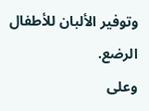وتوفير الألبان للأطفال الرضع.
وعلى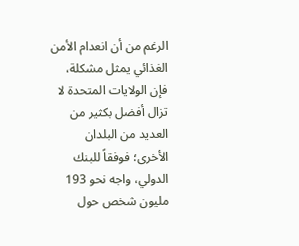الرغم من أن انعدام الأمن الغذائي يمثل مشكلة، فإن الولايات المتحدة لا تزال أفضل بكثير من العديد من البلدان الأخرى؛ فوفقاً للبنك الدولي، واجه نحو 193 مليون شخص حول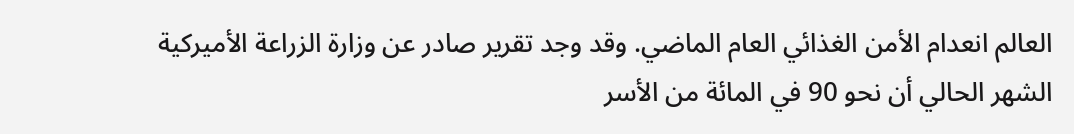العالم انعدام الأمن الغذائي العام الماضي. وقد وجد تقرير صادر عن وزارة الزراعة الأميركية الشهر الحالي أن نحو 90 في المائة من الأسر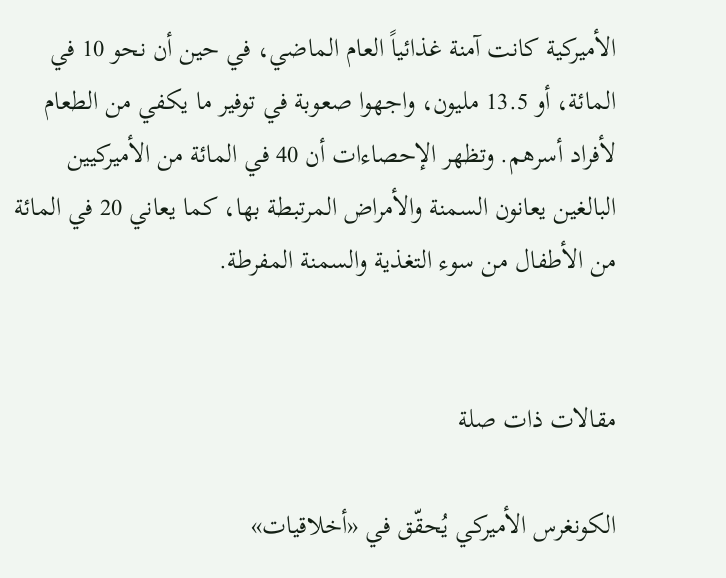الأميركية كانت آمنة غذائياً العام الماضي، في حين أن نحو 10 في المائة، أو 13.5 مليون، واجهوا صعوبة في توفير ما يكفي من الطعام لأفراد أسرهم. وتظهر الإحصاءات أن 40 في المائة من الأميركيين البالغين يعانون السمنة والأمراض المرتبطة بها، كما يعاني 20 في المائة من الأطفال من سوء التغذية والسمنة المفرطة.


مقالات ذات صلة

الكونغرس الأميركي يُحقّق في «أخلاقيات»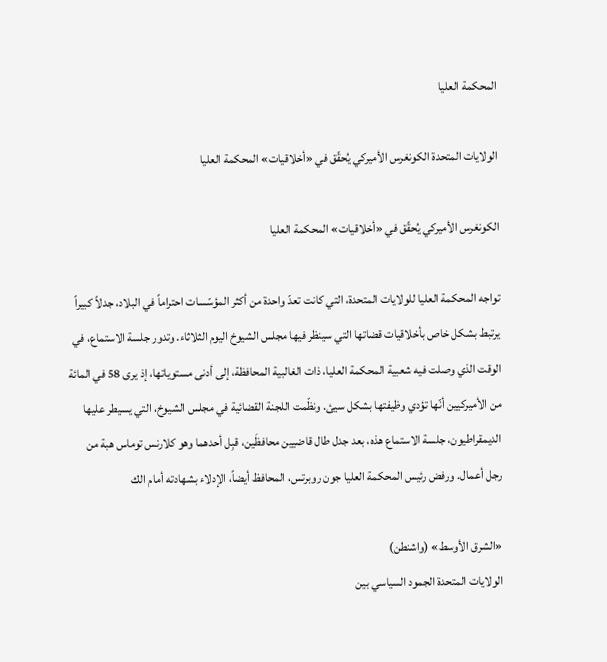المحكمة العليا

الولايات المتحدة الكونغرس الأميركي يُحقّق في «أخلاقيات» المحكمة العليا

الكونغرس الأميركي يُحقّق في «أخلاقيات» المحكمة العليا

تواجه المحكمة العليا للولايات المتحدة، التي كانت تعدّ واحدة من أكثر المؤسّسات احتراماً في البلاد، جدلاً كبيراً يرتبط بشكل خاص بأخلاقيات قضاتها التي سينظر فيها مجلس الشيوخ اليوم الثلاثاء. وتدور جلسة الاستماع، في الوقت الذي وصلت فيه شعبية المحكمة العليا، ذات الغالبية المحافظة، إلى أدنى مستوياتها، إذ يرى 58 في المائة من الأميركيين أنّها تؤدي وظيفتها بشكل سيئ. ونظّمت اللجنة القضائية في مجلس الشيوخ، التي يسيطر عليها الديمقراطيون، جلسة الاستماع هذه، بعد جدل طال قاضيين محافظَين، قبِل أحدهما وهو كلارنس توماس هبة من رجل أعمال. ورفض رئيس المحكمة العليا جون روبرتس، المحافظ أيضاً، الإدلاء بشهادته أمام الك

«الشرق الأوسط» (واشنطن)
الولايات المتحدة الجمود السياسي بين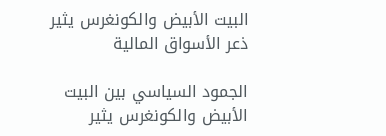البيت الأبيض والكونغرس يثير ذعر الأسواق المالية

الجمود السياسي بين البيت الأبيض والكونغرس يثير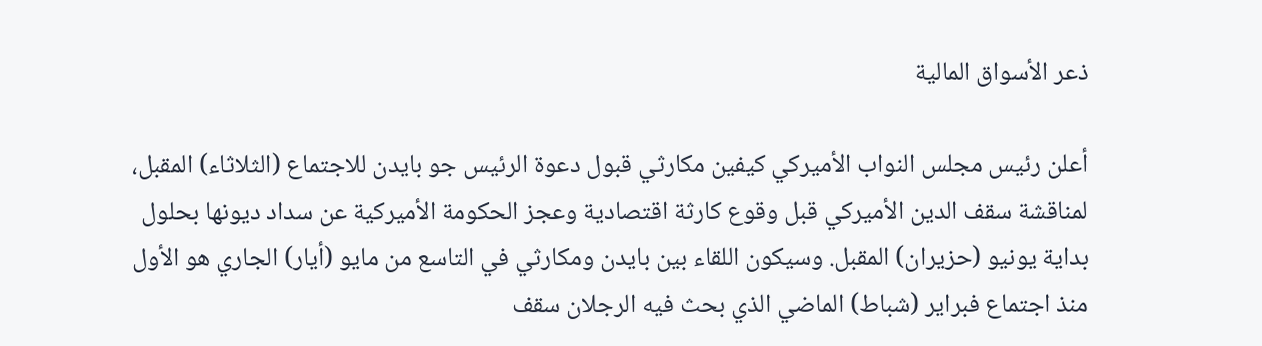ذعر الأسواق المالية

أعلن رئيس مجلس النواب الأميركي كيفين مكارثي قبول دعوة الرئيس جو بايدن للاجتماع (الثلاثاء) المقبل، لمناقشة سقف الدين الأميركي قبل وقوع كارثة اقتصادية وعجز الحكومة الأميركية عن سداد ديونها بحلول بداية يونيو (حزيران) المقبل. وسيكون اللقاء بين بايدن ومكارثي في التاسع من مايو (أيار) الجاري هو الأول منذ اجتماع فبراير (شباط) الماضي الذي بحث فيه الرجلان سقف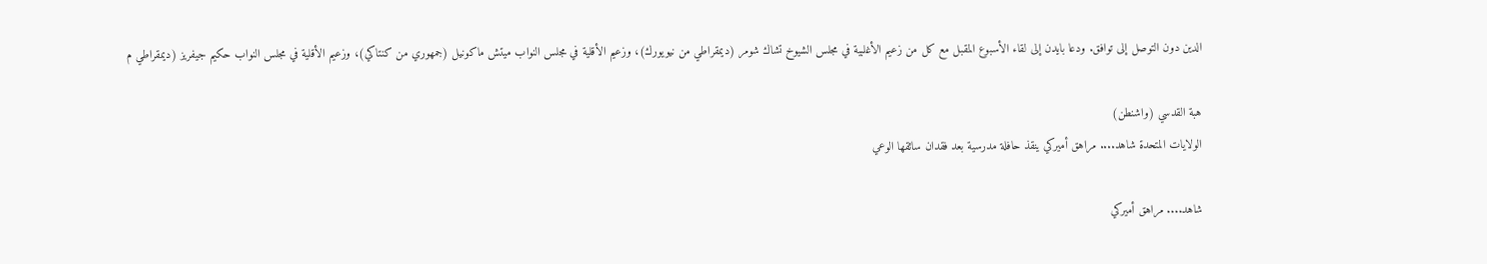الدين دون التوصل إلى توافق. ودعا بايدن إلى لقاء الأسبوع المقبل مع كل من زعيم الأغلبية في مجلس الشيوخ تشاك شومر (ديمقراطي من نيويورك)، وزعيم الأقلية في مجلس النواب ميتش ماكونيل (جمهوري من كنتاكي)، وزعيم الأقلية في مجلس النواب حكيم جيفريز (ديمقراطي م

هبة القدسي (واشنطن)
الولايات المتحدة شاهد.... مراهق أميركي ينقذ حافلة مدرسية بعد فقدان سائقها الوعي

شاهد.... مراهق أميركي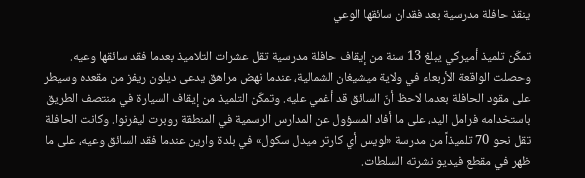ينقذ حافلة مدرسية بعد فقدان سائقها الوعي

تمكّن تلميذ أميركي يبلغ 13 سنة من إيقاف حافلة مدرسية تقل عشرات التلاميذ بعدما فقد سائقها وعيه. وحصلت الواقعة الأربعاء في ولاية ميشيغان الشمالية، عندما نهض مراهق يدعى ديلون ريفز من مقعده وسيطر على مقود الحافلة بعدما لاحظ أنّ السائق قد أغمي عليه. وتمكّن التلميذ من إيقاف السيارة في منتصف الطريق باستخدامه فرامل اليد، على ما أفاد المسؤول عن المدارس الرسمية في المنطقة روبرت ليفرنوا. وكانت الحافلة تقل نحو 70 تلميذاً من مدرسة «لويس أي كارتر ميدل سكول» في بلدة وارين عندما فقد السائق وعيه، على ما ظهر في مقطع فيديو نشرته السلطات.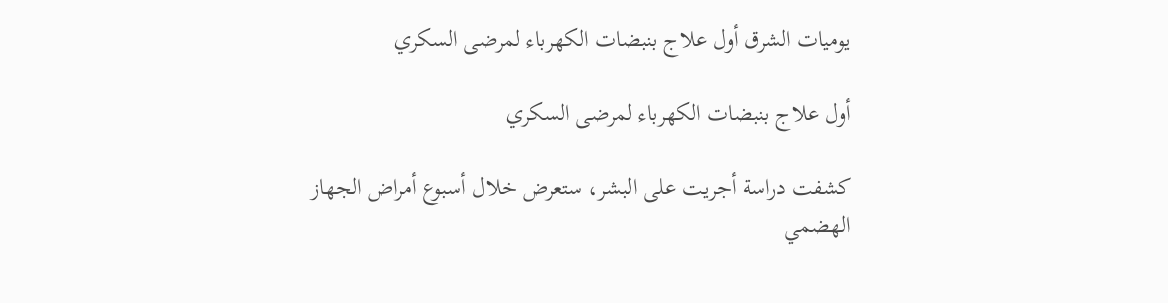يوميات الشرق أول علاج بنبضات الكهرباء لمرضى السكري

أول علاج بنبضات الكهرباء لمرضى السكري

كشفت دراسة أجريت على البشر، ستعرض خلال أسبوع أمراض الجهاز الهضمي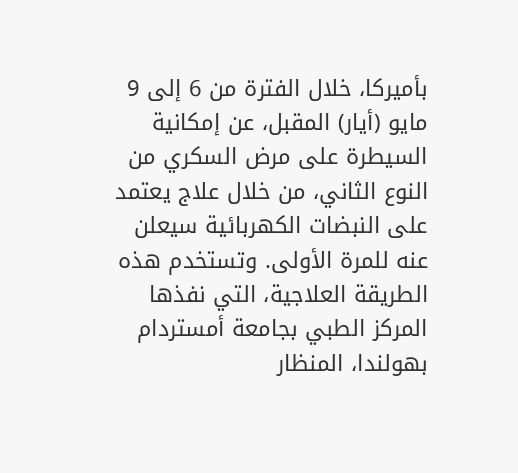بأميركا، خلال الفترة من 6 إلى 9 مايو (أيار) المقبل، عن إمكانية السيطرة على مرض السكري من النوع الثاني، من خلال علاج يعتمد على النبضات الكهربائية سيعلن عنه للمرة الأولى. وتستخدم هذه الطريقة العلاجية، التي نفذها المركز الطبي بجامعة أمستردام بهولندا، المنظار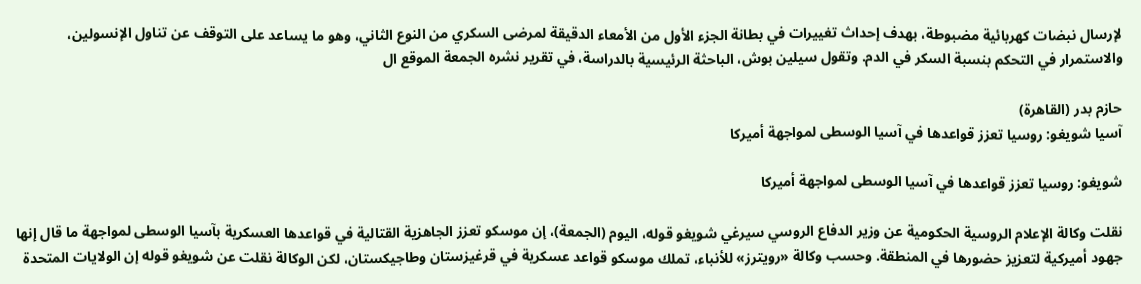لإرسال نبضات كهربائية مضبوطة، بهدف إحداث تغييرات في بطانة الجزء الأول من الأمعاء الدقيقة لمرضى السكري من النوع الثاني، وهو ما يساعد على التوقف عن تناول الإنسولين، والاستمرار في التحكم بنسبة السكر في الدم. وتقول سيلين بوش، الباحثة الرئيسية بالدراسة، في تقرير نشره الجمعة الموقع ال

حازم بدر (القاهرة)
آسيا شويغو: روسيا تعزز قواعدها في آسيا الوسطى لمواجهة أميركا

شويغو: روسيا تعزز قواعدها في آسيا الوسطى لمواجهة أميركا

نقلت وكالة الإعلام الروسية الحكومية عن وزير الدفاع الروسي سيرغي شويغو قوله، اليوم (الجمعة)، إن موسكو تعزز الجاهزية القتالية في قواعدها العسكرية بآسيا الوسطى لمواجهة ما قال إنها جهود أميركية لتعزيز حضورها في المنطقة. وحسب وكالة «رويترز» للأنباء، تملك موسكو قواعد عسكرية في قرغيزستان وطاجيكستان، لكن الوكالة نقلت عن شويغو قوله إن الولايات المتحدة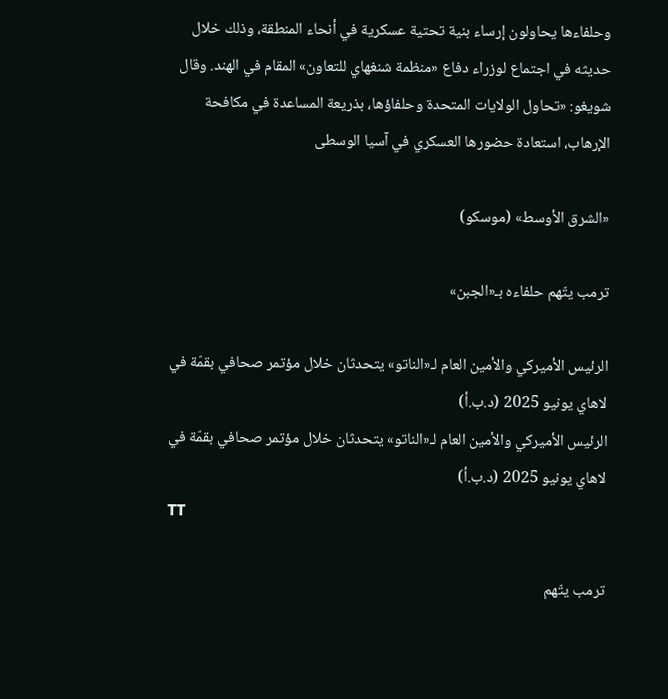وحلفاءها يحاولون إرساء بنية تحتية عسكرية في أنحاء المنطقة، وذلك خلال حديثه في اجتماع لوزراء دفاع «منظمة شنغهاي للتعاون» المقام في الهند. وقال شويغو: «تحاول الولايات المتحدة وحلفاؤها، بذريعة المساعدة في مكافحة الإرهاب، استعادة حضورها العسكري في آسيا الوسطى

«الشرق الأوسط» (موسكو)

ترمب يتّهم حلفاءه بـ«الجبن»

الرئيس الأميركي والأمين العام لـ«الناتو» يتحدثان خلال مؤتمر صحافي بقمّة في لاهاي يونيو 2025 (د.ب.أ)
الرئيس الأميركي والأمين العام لـ«الناتو» يتحدثان خلال مؤتمر صحافي بقمّة في لاهاي يونيو 2025 (د.ب.أ)
TT

ترمب يتّهم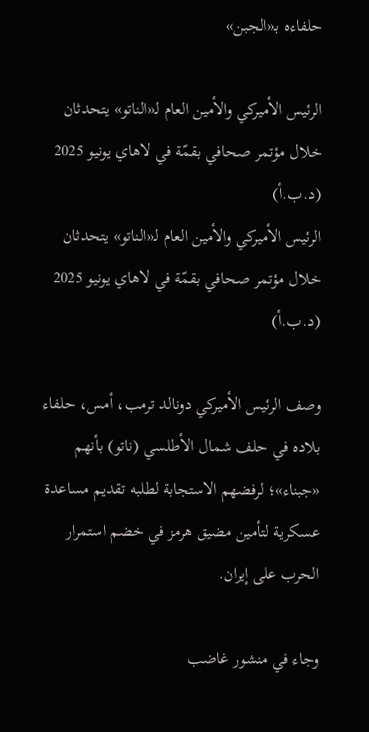حلفاءه بـ«الجبن»

الرئيس الأميركي والأمين العام لـ«الناتو» يتحدثان خلال مؤتمر صحافي بقمّة في لاهاي يونيو 2025 (د.ب.أ)
الرئيس الأميركي والأمين العام لـ«الناتو» يتحدثان خلال مؤتمر صحافي بقمّة في لاهاي يونيو 2025 (د.ب.أ)

وصف الرئيس الأميركي دونالد ترمب، أمس، حلفاء بلاده في حلف شمال الأطلسي (ناتو) بأنهم «جبناء»؛ لرفضهم الاستجابة لطلبه تقديم مساعدة عسكرية لتأمين مضيق هرمز في خضم استمرار الحرب على إيران.

وجاء في منشور غاضب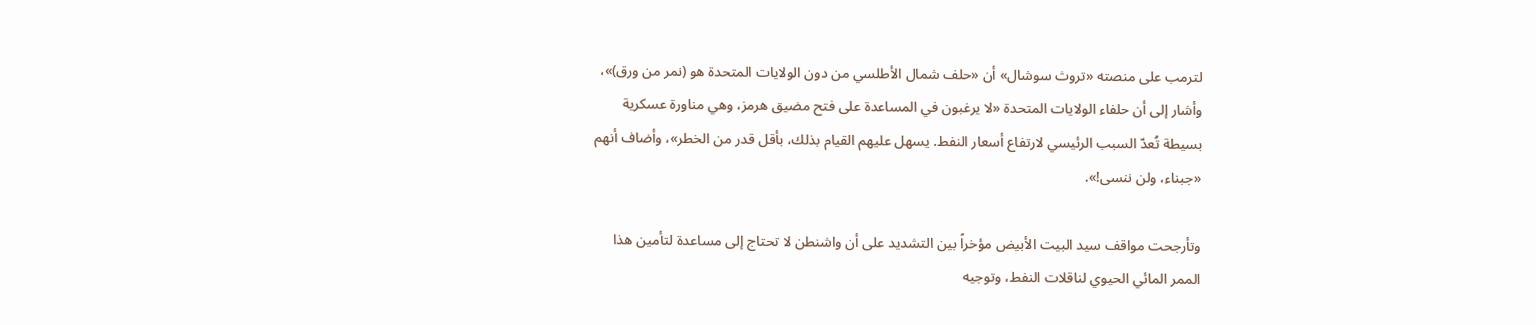لترمب على منصته «تروث سوشال» أن «حلف شمال الأطلسي من دون الولايات المتحدة هو (نمر من ورق)»، وأشار إلى أن حلفاء الولايات المتحدة «لا يرغبون في المساعدة على فتح مضيق هرمز، وهي مناورة عسكرية بسيطة تُعدّ السبب الرئيسي لارتفاع أسعار النفط. يسهل عليهم القيام بذلك، بأقل قدر من الخطر»، وأضاف أنهم «جبناء، ولن ننسى!».

وتأرجحت مواقف سيد البيت الأبيض مؤخراً بين التشديد على أن واشنطن لا تحتاج إلى مساعدة لتأمين هذا الممر المائي الحيوي لناقلات النفط، وتوجيه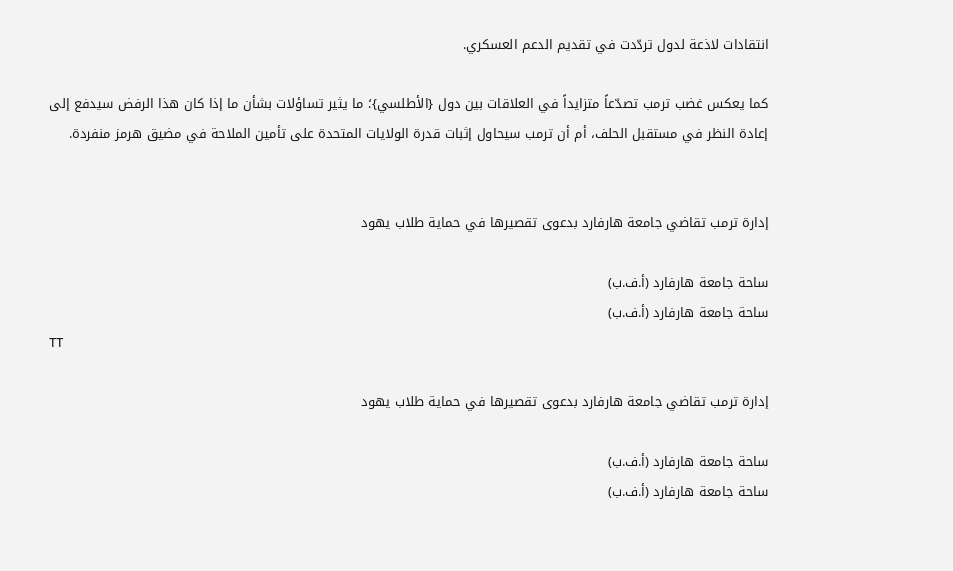انتقادات لاذعة لدول تردّدت في تقديم الدعم العسكري.

كما يعكس غضب ترمب تصدّعاً متزايداً في العلاقات بين دول {الأطلسي}؛ ما يثير تساؤلات بشأن ما إذا كان هذا الرفض سيدفع إلى إعادة النظر في مستقبل الحلف، أم أن ترمب سيحاول إثبات قدرة الولايات المتحدة على تأمين الملاحة في مضيق هرمز منفردة.


إدارة ترمب تقاضي جامعة هارفارد بدعوى تقصيرها في حماية طلاب يهود

ساحة جامعة هارفارد (أ.ف.ب)
ساحة جامعة هارفارد (أ.ف.ب)
TT

إدارة ترمب تقاضي جامعة هارفارد بدعوى تقصيرها في حماية طلاب يهود

ساحة جامعة هارفارد (أ.ف.ب)
ساحة جامعة هارفارد (أ.ف.ب)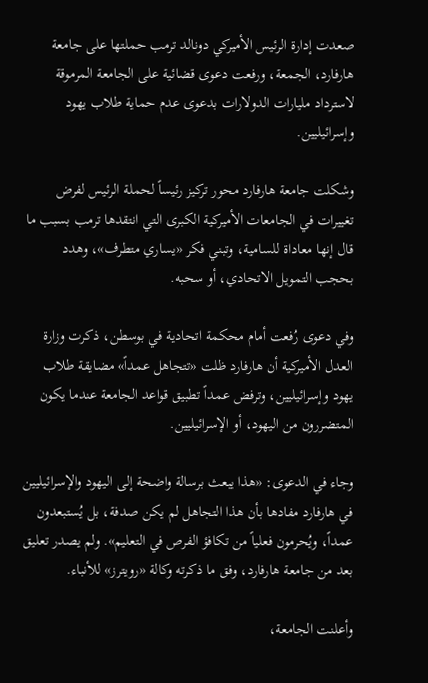صعدت إدارة الرئيس الأميركي دونالد ترمب حملتها على جامعة هارفارد، الجمعة، ورفعت دعوى قضائية على الجامعة المرموقة لاسترداد مليارات الدولارات بدعوى عدم حماية طلاب يهود وإسرائيليين.

وشكلت جامعة هارفارد محور تركيز رئيساً لحملة الرئيس لفرض تغييرات في الجامعات الأميركية الكبرى التي انتقدها ترمب بسبب ما قال إنها معاداة للسامية، وتبني فكر «يساري متطرف»، وهدد بحجب التمويل الاتحادي، أو سحبه.

وفي دعوى رُفعت أمام محكمة اتحادية في بوسطن، ذكرت وزارة العدل الأميركية أن هارفارد ظلت «تتجاهل عمداً» مضايقة طلاب يهود وإسرائيليين، وترفض عمداً تطبيق قواعد الجامعة عندما يكون المتضررون من اليهود، أو الإسرائيليين.

وجاء في الدعوى: «هذا يبعث برسالة واضحة إلى اليهود والإسرائيليين في هارفارد مفادها بأن هذا التجاهل لم يكن صدفة، بل يُستبعدون عمداً، ويُحرمون فعلياً من تكافؤ الفرص في التعليم». ولم يصدر تعليق بعد من جامعة هارفارد، وفق ما ذكرته وكالة «رويترز» للأنباء.

وأعلنت الجامعة،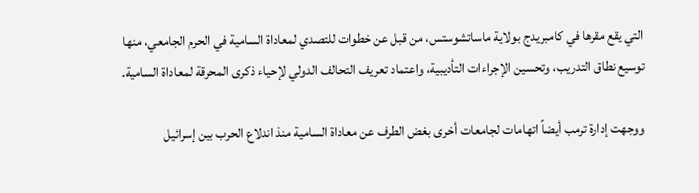التي يقع مقرها في كامبريدج بولاية ماساتشوستس، من قبل عن خطوات للتصدي لمعاداة السامية في الحرم الجامعي، منها توسيع نطاق التدريب، وتحسين الإجراءات التأديبية، واعتماد تعريف التحالف الدولي لإحياء ذكرى المحرقة لمعاداة السامية.

ووجهت إدارة ترمب أيضاً اتهامات لجامعات أخرى بغض الطرف عن معاداة السامية منذ اندلاع الحرب بين إسرائيل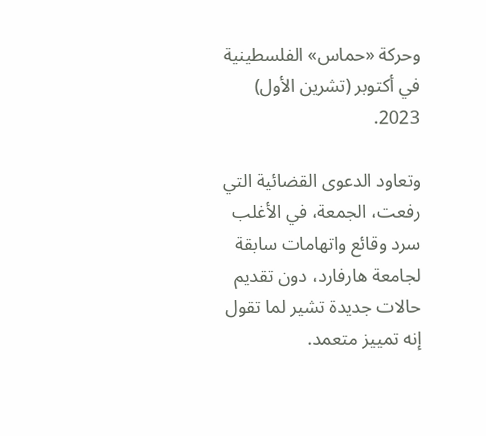وحركة «حماس» الفلسطينية في أكتوبر (تشرين الأول) 2023.

وتعاود الدعوى القضائية التي رفعت، الجمعة، في الأغلب سرد وقائع واتهامات سابقة لجامعة هارفارد، دون تقديم حالات جديدة تشير لما تقول إنه تمييز متعمد.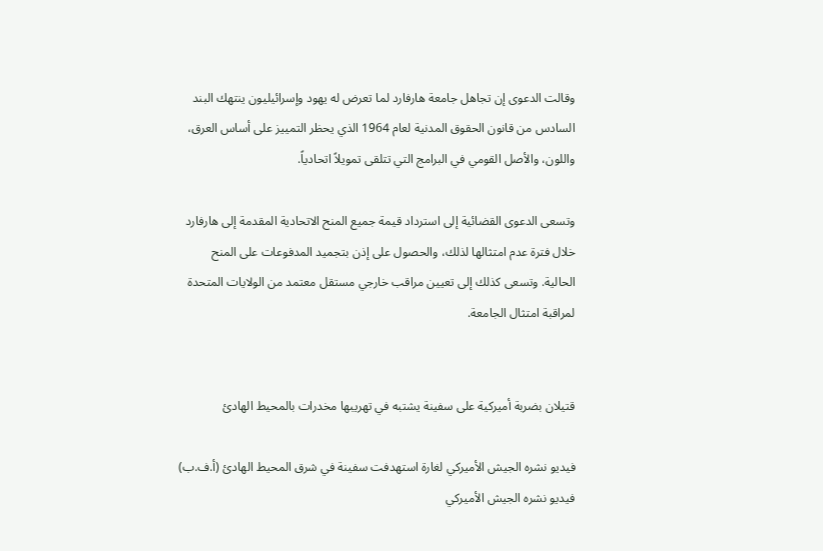وقالت الدعوى إن تجاهل جامعة هارفارد لما تعرض له يهود وإسرائيليون ينتهك البند السادس من قانون الحقوق المدنية لعام 1964 الذي يحظر التمييز على أساس العرق، واللون، والأصل القومي في البرامج التي تتلقى تمويلاً اتحادياً.

وتسعى الدعوى القضائية إلى استرداد قيمة جميع المنح الاتحادية المقدمة إلى هارفارد خلال فترة عدم امتثالها لذلك، والحصول على إذن بتجميد المدفوعات على المنح الحالية. وتسعى كذلك إلى تعيين مراقب خارجي مستقل معتمد من الولايات المتحدة لمراقبة امتثال الجامعة.


قتيلان بضربة أميركية على سفينة يشتبه في تهريبها مخدرات بالمحيط الهادئ

فيديو نشره الجيش الأميركي لغارة استهدفت سفينة في شرق المحيط الهادئ (أ.ف.ب)
فيديو نشره الجيش الأميركي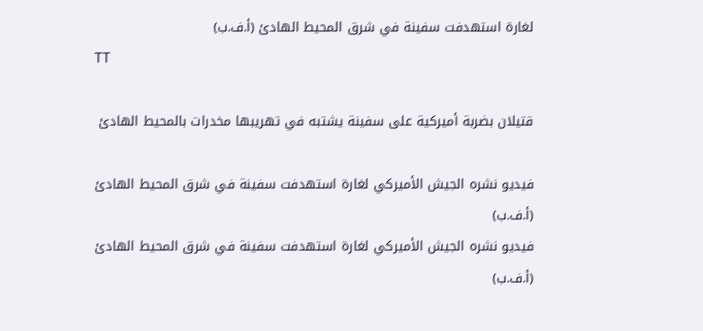لغارة استهدفت سفينة في شرق المحيط الهادئ (أ.ف.ب)
TT

قتيلان بضربة أميركية على سفينة يشتبه في تهريبها مخدرات بالمحيط الهادئ

فيديو نشره الجيش الأميركي لغارة استهدفت سفينة في شرق المحيط الهادئ (أ.ف.ب)
فيديو نشره الجيش الأميركي لغارة استهدفت سفينة في شرق المحيط الهادئ (أ.ف.ب)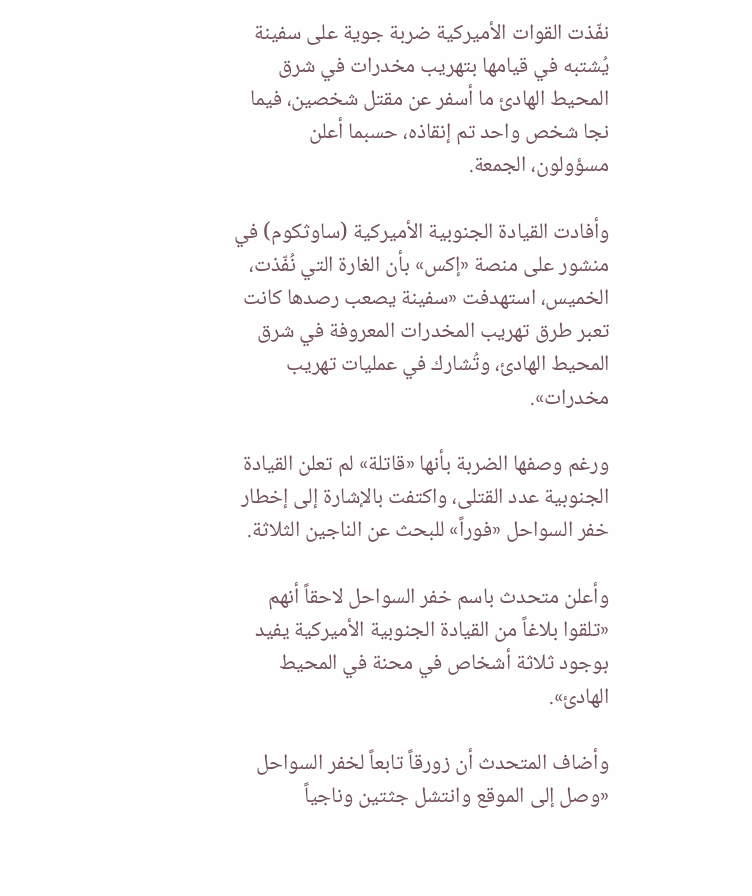نفّذت القوات الأميركية ضربة جوية على سفينة يُشتبه في قيامها بتهريب مخدرات في شرق المحيط الهادئ ما أسفر عن مقتل شخصين، فيما نجا شخص واحد تم إنقاذه، حسبما أعلن مسؤولون، الجمعة.

وأفادت القيادة الجنوبية الأميركية (ساوثكوم) في منشور على منصة «إكس» بأن الغارة التي نُفّذت، الخميس، استهدفت «سفينة يصعب رصدها كانت تعبر طرق تهريب المخدرات المعروفة في شرق المحيط الهادئ، وتُشارك في عمليات تهريب مخدرات».

ورغم وصفها الضربة بأنها «قاتلة» لم تعلن القيادة الجنوبية عدد القتلى، واكتفت بالإشارة إلى إخطار خفر السواحل «فوراً» للبحث عن الناجين الثلاثة.

وأعلن متحدث باسم خفر السواحل لاحقاً أنهم «تلقوا بلاغاً من القيادة الجنوبية الأميركية يفيد بوجود ثلاثة أشخاص في محنة في المحيط الهادئ».

وأضاف المتحدث أن زورقاً تابعاً لخفر السواحل «وصل إلى الموقع وانتشل جثتين وناجياً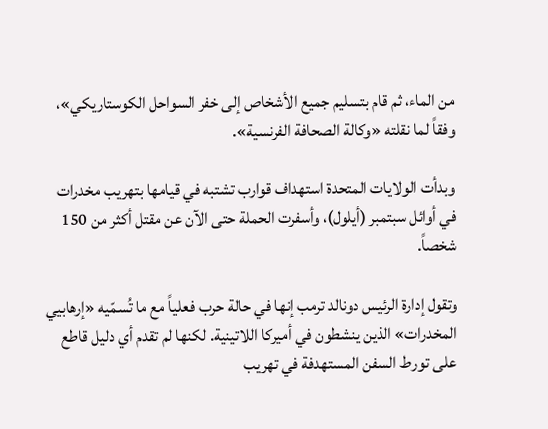من الماء، ثم قام بتسليم جميع الأشخاص إلى خفر السواحل الكوستاريكي»، وفقاً لما نقلته «وكالة الصحافة الفرنسية».

وبدأت الولايات المتحدة استهداف قوارب تشتبه في قيامها بتهريب مخدرات في أوائل سبتمبر (أيلول)، وأسفرت الحملة حتى الآن عن مقتل أكثر من 150 شخصاً.

وتقول إدارة الرئيس دونالد ترمب إنها في حالة حرب فعلياً مع ما تُسمّيه «إرهابيي المخدرات» الذين ينشطون في أميركا اللاتينية. لكنها لم تقدم أي دليل قاطع على تورط السفن المستهدفة في تهريب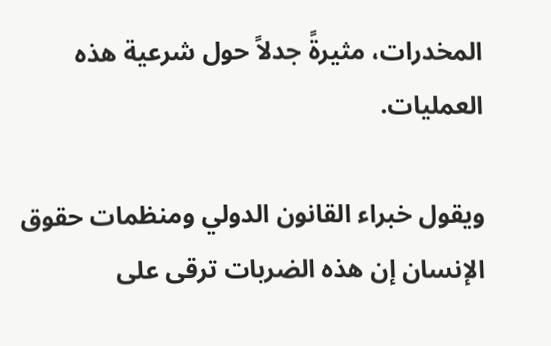المخدرات، مثيرةً جدلاً حول شرعية هذه العمليات.

ويقول خبراء القانون الدولي ومنظمات حقوق الإنسان إن هذه الضربات ترقى على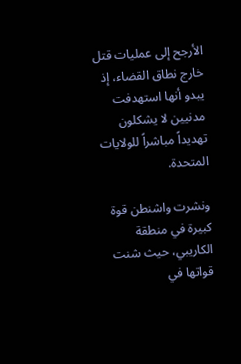الأرجح إلى عمليات قتل خارج نطاق القضاء، إذ يبدو أنها استهدفت مدنيين لا يشكلون تهديداً مباشراً للولايات المتحدة.

ونشرت واشنطن قوة كبيرة في منطقة الكاريبي، حيث شنت قواتها في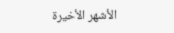الأشهر الأخيرة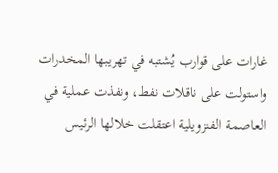غارات على قوارب يُشتبه في تهريبها المخدرات واستولت على ناقلات نفط، ونفذت عملية في العاصمة الفنزويلية اعتقلت خلالها الرئيس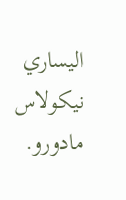اليساري نيكولاس مادورو.